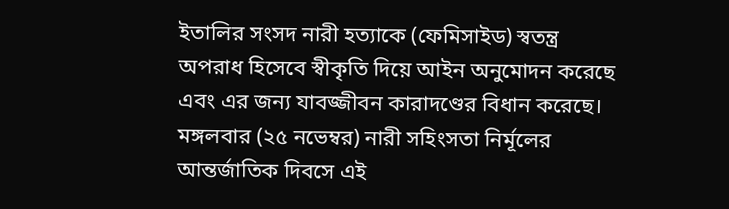ইতালির সংসদ নারী হত্যাকে (ফেমিসাইড) স্বতন্ত্র অপরাধ হিসেবে স্বীকৃতি দিয়ে আইন অনুমোদন করেছে এবং এর জন্য যাবজ্জীবন কারাদণ্ডের বিধান করেছে। মঙ্গলবার (২৫ নভেম্বর) নারী সহিংসতা নির্মূলের আন্তর্জাতিক দিবসে এই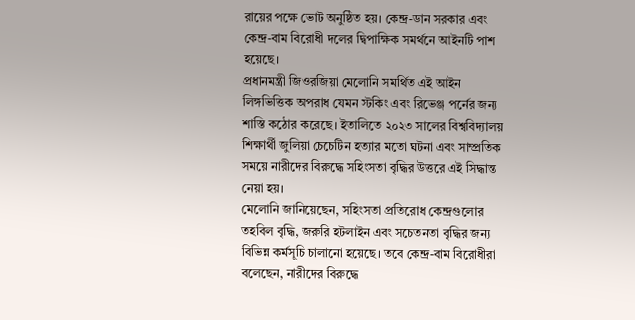রায়ের পক্ষে ভোট অনুষ্ঠিত হয়। কেন্দ্র-ডান সরকার এবং কেন্দ্র-বাম বিরোধী দলের দ্বিপাক্ষিক সমর্থনে আইনটি পাশ হয়েছে।
প্রধানমন্ত্রী জিওরজিয়া মেলোনি সমর্থিত এই আইন লিঙ্গভিত্তিক অপরাধ যেমন স্টকিং এবং রিভেঞ্জ পর্নের জন্য শাস্তি কঠোর করেছে। ইতালিতে ২০২৩ সালের বিশ্ববিদ্যালয় শিক্ষার্থী জুলিয়া চেচেটিন হত্যার মতো ঘটনা এবং সাম্প্রতিক সময়ে নারীদের বিরুদ্ধে সহিংসতা বৃদ্ধির উত্তরে এই সিদ্ধান্ত নেয়া হয়।
মেলোনি জানিয়েছেন, সহিংসতা প্রতিরোধ কেন্দ্রগুলোর তহবিল বৃদ্ধি, জরুরি হটলাইন এবং সচেতনতা বৃদ্ধির জন্য বিভিন্ন কর্মসূচি চালানো হয়েছে। তবে কেন্দ্র-বাম বিরোধীরা বলেছেন, নারীদের বিরুদ্ধে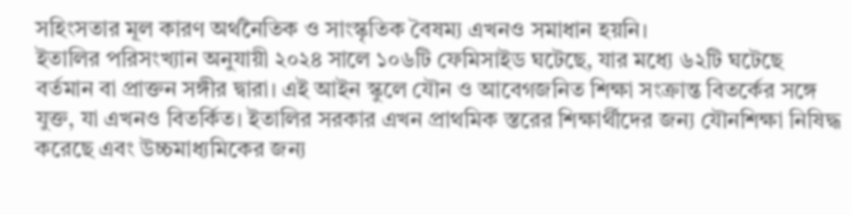সহিংসতার মূল কারণ অর্থনৈতিক ও সাংস্কৃতিক বৈষম্য এখনও সমাধান হয়নি।
ইতালির পরিসংখ্যান অনুযায়ী ২০২৪ সালে ১০৬টি ফেমিসাইড ঘটেছে, যার মধ্যে ৬২টি ঘটেছে বর্তমান বা প্রাক্তন সঙ্গীর দ্বারা। এই আইন স্কুলে যৌন ও আবেগজনিত শিক্ষা সংক্রান্ত বিতর্কের সঙ্গে যুক্ত, যা এখনও বিতর্কিত। ইতালির সরকার এখন প্রাথমিক স্তরের শিক্ষার্থীদের জন্য যৌনশিক্ষা নিষিদ্ধ করেছে এবং উচ্চমাধ্যমিকের জন্য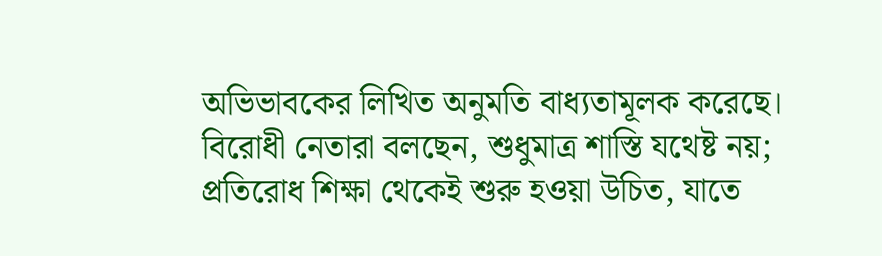অভিভাবকের লিখিত অনুমতি বাধ্যতামূলক করেছে।
বিরোধী নেতারা বলছেন, শুধুমাত্র শাস্তি যথেষ্ট নয়; প্রতিরোধ শিক্ষা থেকেই শুরু হওয়া উচিত, যাতে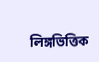লিঙ্গভিত্তিক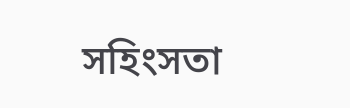সহিংসতা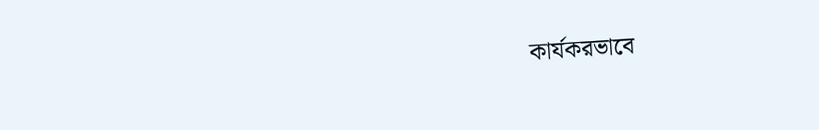কার্যকরভাবে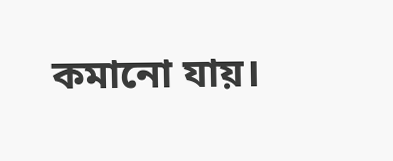কমানো যায়।